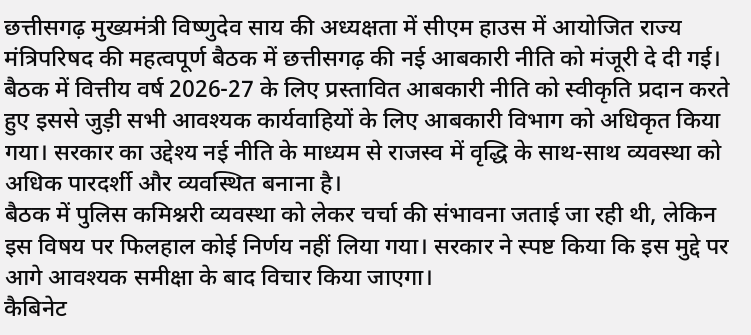छत्तीसगढ़ मुख्यमंत्री विष्णुदेव साय की अध्यक्षता में सीएम हाउस में आयोजित राज्य मंत्रिपरिषद की महत्वपूर्ण बैठक में छत्तीसगढ़ की नई आबकारी नीति को मंजूरी दे दी गई। बैठक में वित्तीय वर्ष 2026-27 के लिए प्रस्तावित आबकारी नीति को स्वीकृति प्रदान करते हुए इससे जुड़ी सभी आवश्यक कार्यवाहियों के लिए आबकारी विभाग को अधिकृत किया गया। सरकार का उद्देश्य नई नीति के माध्यम से राजस्व में वृद्धि के साथ-साथ व्यवस्था को अधिक पारदर्शी और व्यवस्थित बनाना है।
बैठक में पुलिस कमिश्नरी व्यवस्था को लेकर चर्चा की संभावना जताई जा रही थी, लेकिन इस विषय पर फिलहाल कोई निर्णय नहीं लिया गया। सरकार ने स्पष्ट किया कि इस मुद्दे पर आगे आवश्यक समीक्षा के बाद विचार किया जाएगा।
कैबिनेट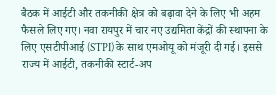बैठक में आईटी और तकनीकी क्षेत्र को बढ़ावा देने के लिए भी अहम फैसले लिए गए। नवा रायपुर में चार नए उद्यमिता केंद्रों की स्थापना के लिए एसटीपीआई (STPI) के साथ एमओयू को मंजूरी दी गई। इससे राज्य में आईटी, तकनीकी स्टार्ट-अप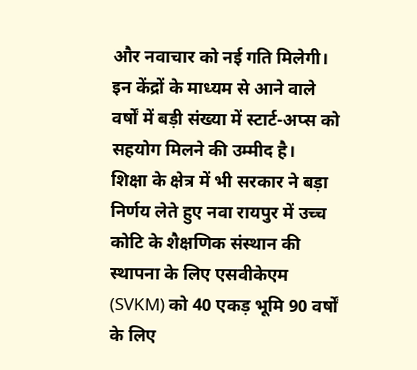और नवाचार को नई गति मिलेगी। इन केंद्रों के माध्यम से आने वाले वर्षों में बड़ी संख्या में स्टार्ट-अप्स को सहयोग मिलने की उम्मीद है।
शिक्षा के क्षेत्र में भी सरकार ने बड़ा निर्णय लेते हुए नवा रायपुर में उच्च कोटि के शैक्षणिक संस्थान की स्थापना के लिए एसवीकेएम (SVKM) को 40 एकड़ भूमि 90 वर्षों के लिए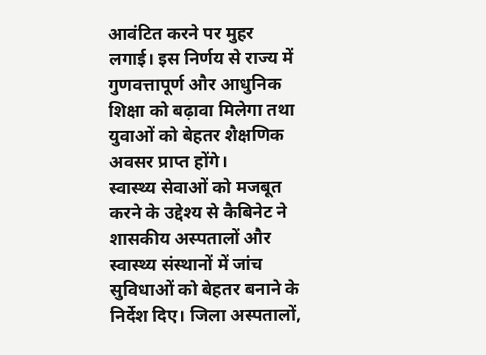आवंटित करने पर मुहर लगाई। इस निर्णय से राज्य में गुणवत्तापूर्ण और आधुनिक शिक्षा को बढ़ावा मिलेगा तथा युवाओं को बेहतर शैक्षणिक अवसर प्राप्त होंगे।
स्वास्थ्य सेवाओं को मजबूत करने के उद्देश्य से कैबिनेट ने शासकीय अस्पतालों और स्वास्थ्य संस्थानों में जांच सुविधाओं को बेहतर बनाने के निर्देश दिए। जिला अस्पतालों,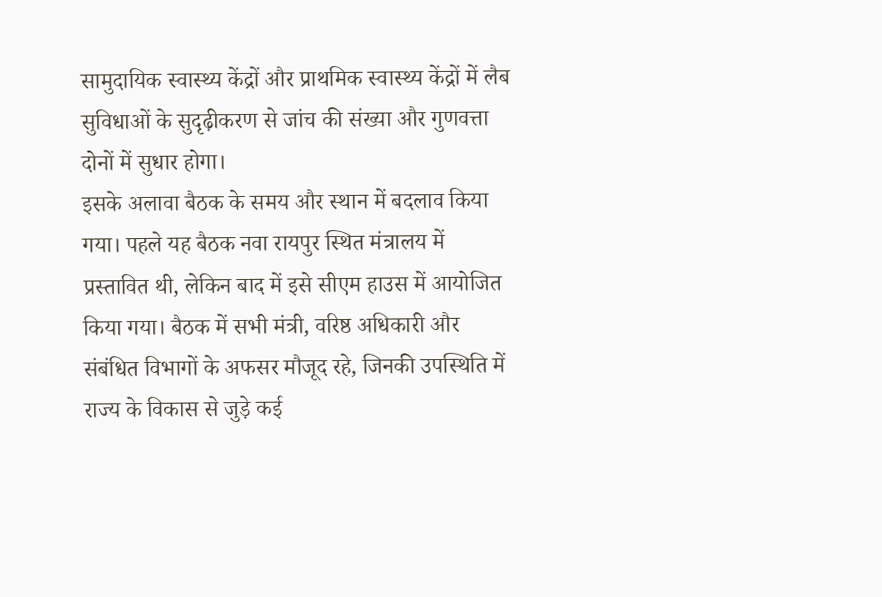सामुदायिक स्वास्थ्य केंद्रों और प्राथमिक स्वास्थ्य केंद्रों में लैब सुविधाओं के सुदृढ़ीकरण से जांच की संख्या और गुणवत्ता दोनों में सुधार होगा।
इसके अलावा बैठक के समय और स्थान में बदलाव किया गया। पहले यह बैठक नवा रायपुर स्थित मंत्रालय में प्रस्तावित थी, लेकिन बाद में इसे सीएम हाउस में आयोजित किया गया। बैठक में सभी मंत्री, वरिष्ठ अधिकारी और संबंधित विभागों के अफसर मौजूद रहे, जिनकी उपस्थिति में राज्य के विकास से जुड़े कई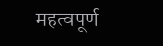महत्वपूर्ण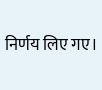निर्णय लिए गए।